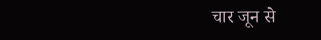चार जून से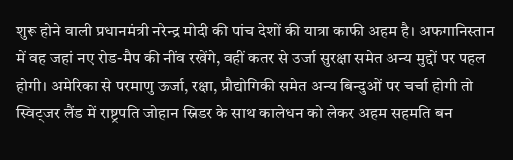शुरू होने वाली प्रधानमंत्री नरेन्द्र मोदी की पांच देशों की यात्रा काफी अहम है। अफगानिस्तान में वह जहां नए रोड-मैप की नींव रखेंगे, वहीं कतर से उर्जा सुरक्षा समेत अन्य मुद्दों पर पहल होगी। अमेरिका से परमाणु ऊर्जा, रक्षा, प्रौद्योगिकी समेत अन्य बिन्दुओं पर चर्चा होगी तो स्विट्जर लैंड में राष्ट्रपति जोहान स्निडर के साथ कालेधन को लेकर अहम सहमति बन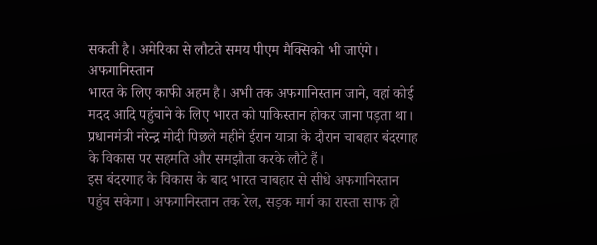सकती है। अमेरिका से लौटते समय पीएम मैक्सिको भी जाएंगे।
अफगानिस्तान
भारत के लिए काफी अहम है। अभी तक अफगानिस्तान जाने, वहां कोई मदद आदि पहुंचाने के लिए भारत को पाकिस्तान होकर जाना पड़ता था। प्रधानमंत्री नरेन्द्र मोदी पिछले महीने ईरान यात्रा के दौरान चाबहार बंदरगाह के विकास पर सहमति और समझौता करके लौटे हैं।
इस बंदरगाह के विकास के बाद भारत चाबहार से सीधे अफगानिस्तान पहुंच सकेगा। अफगानिस्तान तक रेल, सड़क मार्ग का रास्ता साफ हो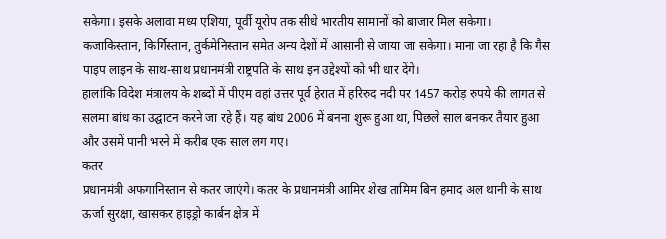सकेगा। इसके अलावा मध्य एशिया, पूर्वी यूरोप तक सीधे भारतीय सामानों को बाजार मिल सकेगा।
कजाकिस्तान, किर्गिस्तान, तुर्कमेनिस्तान समेत अन्य देशों में आसानी से जाया जा सकेगा। माना जा रहा है कि गैस पाइप लाइन के साथ-साथ प्रधानमंत्री राष्ट्रपति के साथ इन उद्देश्यों को भी धार देंगे।
हालांकि विदेश मंत्रालय के शब्दों में पीएम वहां उत्तर पूर्व हेरात में हरिरुद नदी पर 1457 करोड़ रुपये की लागत से सलमा बांध का उद्घाटन करने जा रहे हैं। यह बांध 2006 में बनना शुरू हुआ था, पिछले साल बनकर तैयार हुआ और उसमें पानी भरने में करीब एक साल लग गए।
कतर
प्रधानमंत्री अफगानिस्तान से कतर जाएंगे। कतर के प्रधानमंत्री आमिर शेख तामिम बिन हमाद अल थानी के साथ ऊर्जा सुरक्षा, खासकर हाइड्रो कार्बन क्षेत्र में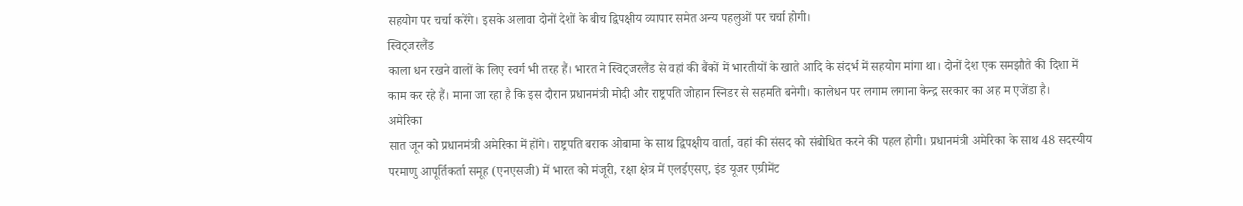सहयोग पर चर्चा करेंगे। इसके अलावा दोनों देशों के बीच द्विपक्षीय व्यापार समेत अन्य पहलुओं पर चर्चा होगी।
स्विट्जरलैंड
काला धन रखने वालों के लिए स्वर्ग भी तरह हैं। भारत ने स्विट्जरलैंड से वहां की बैंकों में भारतीयों के खाते आदि के संदर्भ में सहयोग मांगा था। दोनों देश एक समझौते की दिशा में काम कर रहे हैं। माना जा रहा है कि इस दौरान प्रधानमंत्री मोदी और राष्ट्रपति जोहान स्निडर से सहमति बनेगी। कालेधन पर लगाम लगाना केन्द्र सरकार का अह म एजेंडा है।
अमेरिका
सात जून को प्रधानमंत्री अमेरिका में होंगे। राष्ट्रपति बराक ओबामा के साथ द्विपक्षीय वार्ता, वहां की संसद को संबोधित करने की पहल होगी। प्रधानमंत्री अमेरिका के साथ 48 सदस्यीय परमाणु आपूर्तिकर्ता समूह (एनएसजी) में भारत को मंजूरी, रक्षा क्षेत्र में एलईएसए, इंड यूजर एग्रीमेंट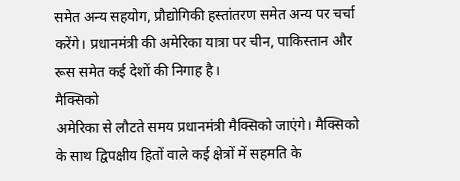समेत अन्य सहयोग, प्रौद्योगिकी हस्तांतरण समेत अन्य पर चर्चा करेंगे। प्रधानमंत्री की अमेरिका यात्रा पर चीन, पाकिस्तान और रूस समेत कई देशों की निगाह है।
मैक्सिको
अमेरिका से लौटते समय प्रधानमंत्री मैक्सिको जाएंगे। मैक्सिको के साथ द्विपक्षीय हितों वाले कई क्षेत्रों में सहमति के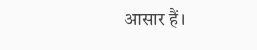आसार हैं।